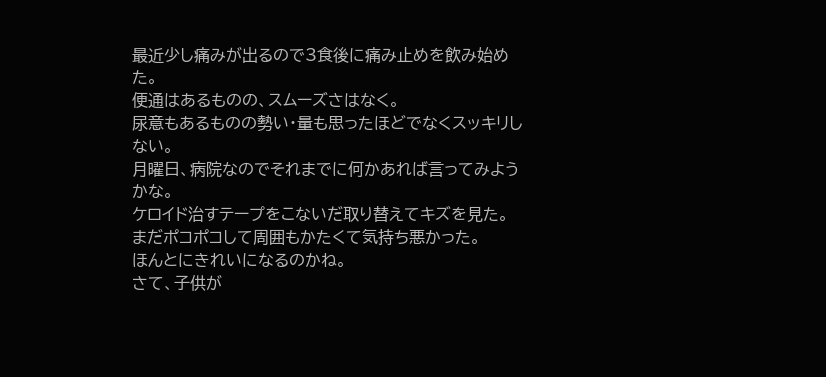最近少し痛みが出るので3食後に痛み止めを飲み始めた。
便通はあるものの、スムーズさはなく。
尿意もあるものの勢い・量も思ったほどでなくスッキリしない。
月曜日、病院なのでそれまでに何かあれば言ってみようかな。
ケロイド治すテープをこないだ取り替えてキズを見た。
まだポコポコして周囲もかたくて気持ち悪かった。
ほんとにきれいになるのかね。
さて、子供が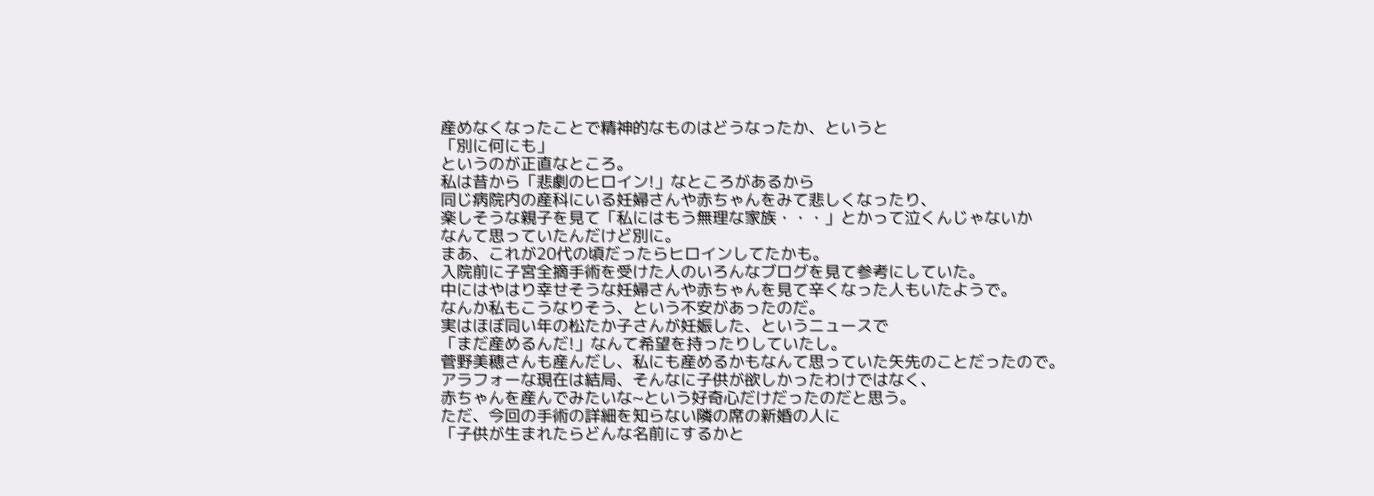産めなくなったことで精神的なものはどうなったか、というと
「別に何にも」
というのが正直なところ。
私は昔から「悲劇のヒロイン!」なところがあるから
同じ病院内の産科にいる妊婦さんや赤ちゃんをみて悲しくなったり、
楽しそうな親子を見て「私にはもう無理な家族・・・」とかって泣くんじゃないか
なんて思っていたんだけど別に。
まあ、これが20代の頃だったらヒロインしてたかも。
入院前に子宮全摘手術を受けた人のいろんなブログを見て参考にしていた。
中にはやはり幸せそうな妊婦さんや赤ちゃんを見て辛くなった人もいたようで。
なんか私もこうなりそう、という不安があったのだ。
実はほぼ同い年の松たか子さんが妊娠した、というニュースで
「まだ産めるんだ!」なんて希望を持ったりしていたし。
菅野美穂さんも産んだし、私にも産めるかもなんて思っていた矢先のことだったので。
アラフォーな現在は結局、そんなに子供が欲しかったわけではなく、
赤ちゃんを産んでみたいな~という好奇心だけだったのだと思う。
ただ、今回の手術の詳細を知らない隣の席の新婚の人に
「子供が生まれたらどんな名前にするかと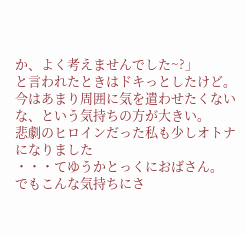か、よく考えませんでした~?」
と言われたときはドキっとしたけど。
今はあまり周囲に気を遣わせたくないな、という気持ちの方が大きい。
悲劇のヒロインだった私も少しオトナになりました
・・・てゆうかとっくにおばさん。
でもこんな気持ちにさ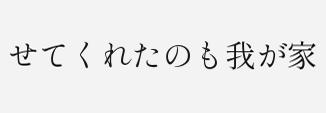せてくれたのも我が家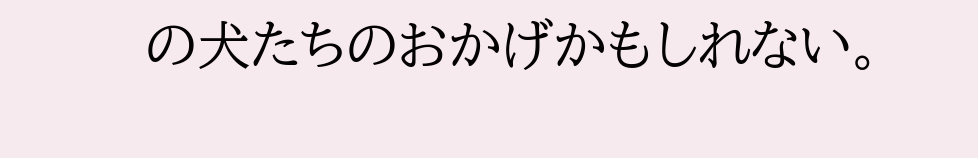の犬たちのおかげかもしれない。